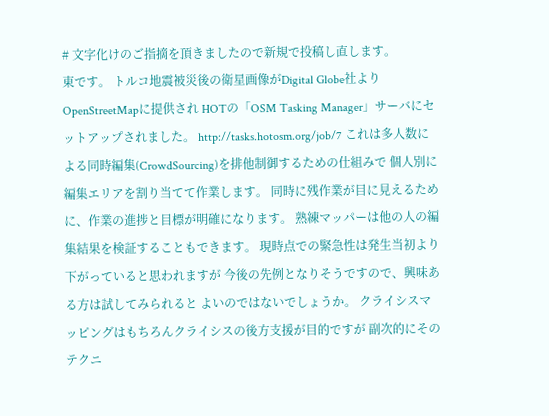# 文字化けのご指摘を頂きましたので新規で投稿し直します。
東です。 トルコ地震被災後の衛星画像がDigital Globe社よりOpenStreetMapに提供され HOTの「OSM Tasking Manager」サーバにセットアップされました。 http://tasks.hotosm.org/job/7 これは多人数による同時編集(CrowdSourcing)を排他制御するための仕組みで 個人別に編集エリアを割り当てて作業します。 同時に残作業が目に見えるために、作業の進捗と目標が明確になります。 熟練マッパーは他の人の編集結果を検証することもできます。 現時点での緊急性は発生当初より下がっていると思われますが 今後の先例となりそうですので、興味ある方は試してみられると よいのではないでしょうか。 クライシスマッピングはもちろんクライシスの後方支援が目的ですが 副次的にそのテクニ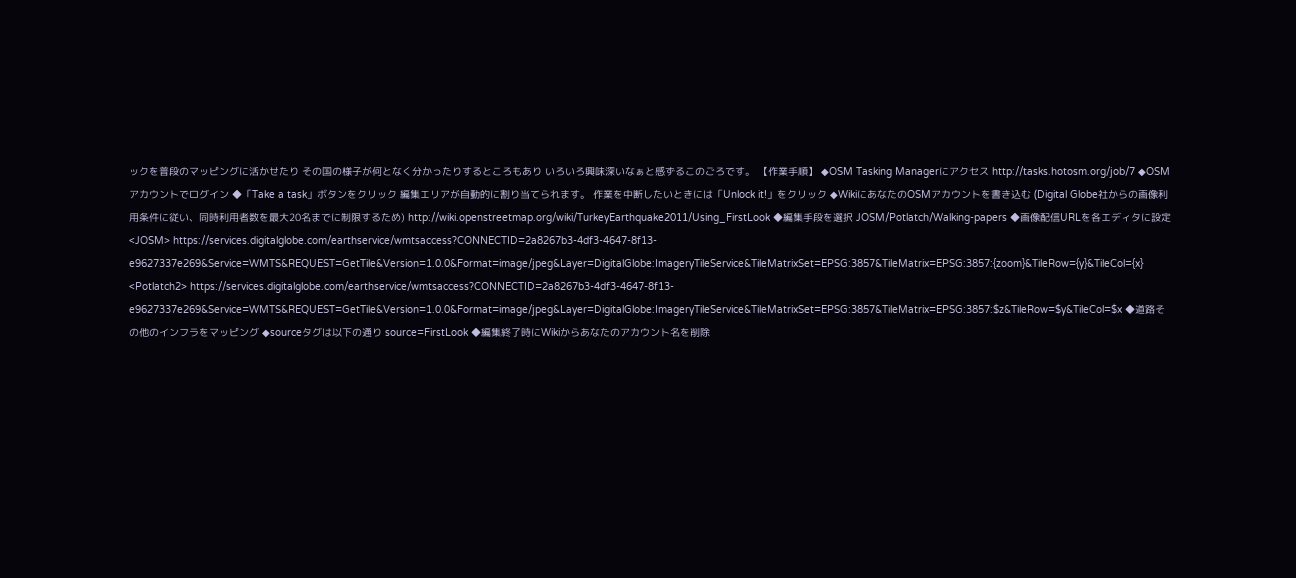ックを普段のマッピングに活かせたり その国の様子が何となく分かったりするところもあり いろいろ興味深いなぁと感ずるこのごろです。 【作業手順】 ◆OSM Tasking Managerにアクセス http://tasks.hotosm.org/job/7 ◆OSMアカウントでログイン ◆「Take a task」ボタンをクリック 編集エリアが自動的に割り当てられます。 作業を中断したいときには「Unlock it!」をクリック ◆WikiにあなたのOSMアカウントを書き込む (Digital Globe社からの画像利用条件に従い、同時利用者数を最大20名までに制限するため) http://wiki.openstreetmap.org/wiki/TurkeyEarthquake2011/Using_FirstLook ◆編集手段を選択 JOSM/Potlatch/Walking-papers ◆画像配信URLを各エディタに設定 <JOSM> https://services.digitalglobe.com/earthservice/wmtsaccess?CONNECTID=2a8267b3-4df3-4647-8f13-e9627337e269&Service=WMTS&REQUEST=GetTile&Version=1.0.0&Format=image/jpeg&Layer=DigitalGlobe:ImageryTileService&TileMatrixSet=EPSG:3857&TileMatrix=EPSG:3857:{zoom}&TileRow={y}&TileCol={x} <Potlatch2> https://services.digitalglobe.com/earthservice/wmtsaccess?CONNECTID=2a8267b3-4df3-4647-8f13-e9627337e269&Service=WMTS&REQUEST=GetTile&Version=1.0.0&Format=image/jpeg&Layer=DigitalGlobe:ImageryTileService&TileMatrixSet=EPSG:3857&TileMatrix=EPSG:3857:$z&TileRow=$y&TileCol=$x ◆道路その他のインフラをマッピング ◆sourceタグは以下の通り source=FirstLook ◆編集終了時にWikiからあなたのアカウント名を削除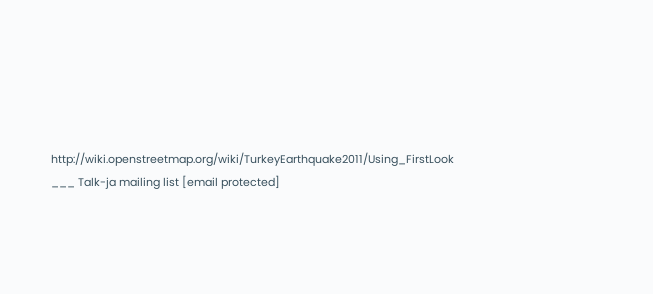http://wiki.openstreetmap.org/wiki/TurkeyEarthquake2011/Using_FirstLook ___ Talk-ja mailing list [email protected]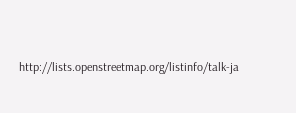http://lists.openstreetmap.org/listinfo/talk-ja